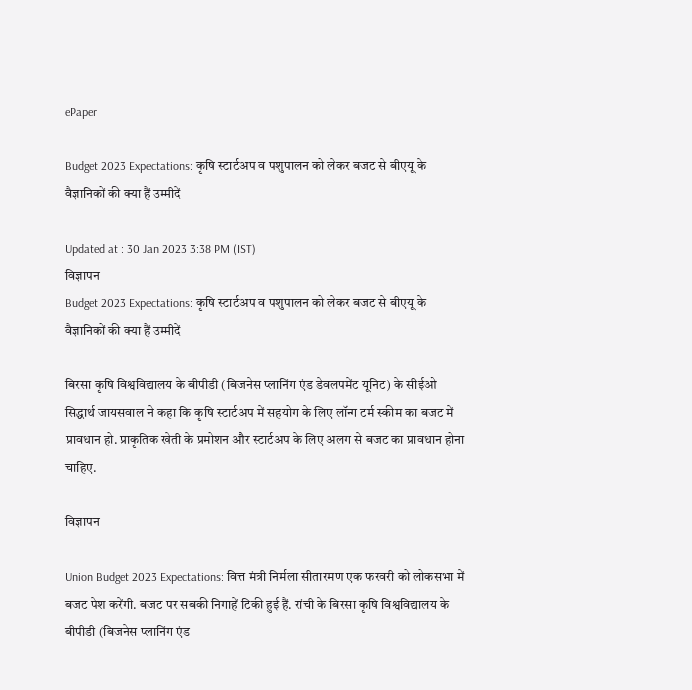ePaper

Budget 2023 Expectations: कृषि स्टार्टअप व पशुपालन को लेकर बजट से बीएयू के वैज्ञानिकों की क्या हैं उम्मीदें

Updated at : 30 Jan 2023 3:38 PM (IST)
विज्ञापन
Budget 2023 Expectations: कृषि स्टार्टअप व पशुपालन को लेकर बजट से बीएयू के वैज्ञानिकों की क्या हैं उम्मीदें

बिरसा कृषि विश्वविद्यालय के बीपीडी (बिजनेस प्लानिंग एंड डेवलपमेंट यूनिट) के सीईओ सिद्धार्थ जायसवाल ने कहा कि कृषि स्टार्टअप में सहयोग के लिए लॉन्ग टर्म स्कीम का बजट में प्रावधान हो. प्राकृतिक खेती के प्रमोशन और स्टार्टअप के लिए अलग से बजट का प्रावधान होना चाहिए.

विज्ञापन

Union Budget 2023 Expectations: वित्त मंत्री निर्मला सीतारमण एक फरवरी को लोकसभा में बजट पेश करेंगी. बजट पर सबकी निगाहें टिकी हुई हैं. रांची के बिरसा कृषि विश्वविद्यालय के बीपीडी (बिजनेस प्लानिंग एंड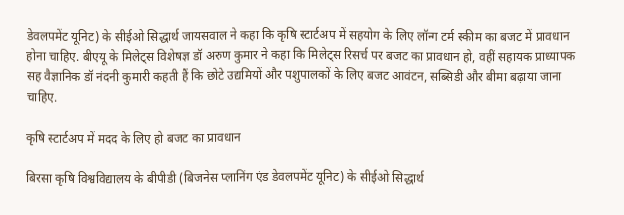डेवलपमेंट यूनिट) के सीईओ सिद्धार्थ जायसवाल ने कहा कि कृषि स्टार्टअप में सहयोग के लिए लॉन्ग टर्म स्कीम का बजट में प्रावधान होना चाहिए. बीएयू के मिलेट्स विशेषज्ञ डॉ अरुण कुमार ने कहा कि मिलेट्स रिसर्च पर बजट का प्रावधान हो, वहीं सहायक प्राध्यापक सह वैज्ञानिक डॉ नंदनी कुमारी कहती हैं कि छोटे उद्यमियों और पशुपालकों के लिए बजट आवंटन, सब्सिडी और बीमा बढ़ाया जाना चाहिए.

कृषि स्टार्टअप में मदद के लिए हो बजट का प्रावधान

बिरसा कृषि विश्वविद्यालय के बीपीडी (बिजनेस प्लानिंग एंड डेवलपमेंट यूनिट) के सीईओ सिद्धार्थ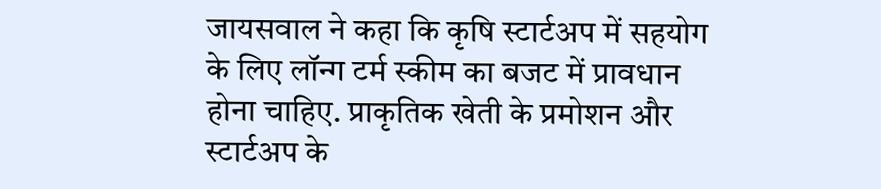जायसवाल ने कहा कि कृषि स्टार्टअप में सहयोग के लिए लॉन्ग टर्म स्कीम का बजट में प्रावधान होना चाहिए. प्राकृतिक खेती के प्रमोशन और स्टार्टअप के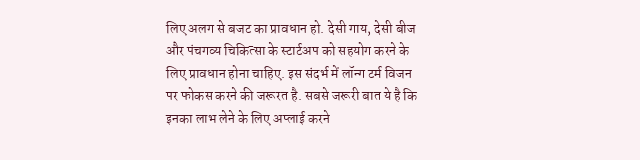लिए अलग से बजट का प्रावधान हो. देसी गाय, देसी बीज और पंचगव्य चिकित्सा के स्टार्टअप को सहयोग करने के लिए प्रावधान होना चाहिए. इस संदर्भ में लॉन्ग टर्म विजन पर फोकस करने की जरूरत है. सबसे जरूरी बात ये है कि इनका लाभ लेने के लिए अप्लाई करने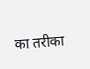का तरीका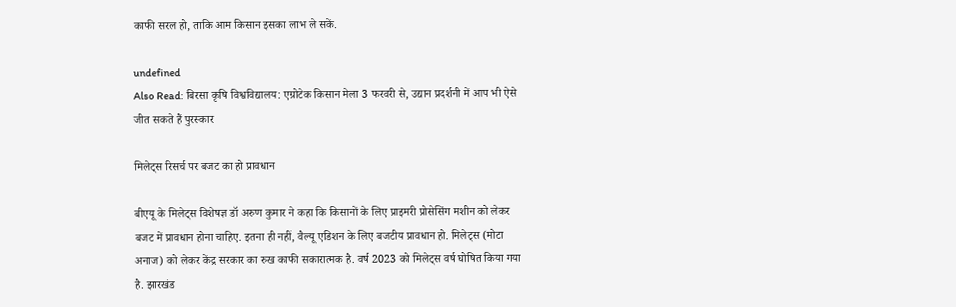काफी सरल हो, ताकि आम किसान इसका लाभ ले सकें.

undefined
Also Read: बिरसा कृषि विश्वविद्यालय: एग्रोटेक किसान मेला 3 फरवरी से, उद्यान प्रदर्शनी में आप भी ऐसे जीत सकते हैं पुरस्कार

मिलेट्स रिसर्च पर बजट का हो प्रावधान

बीएयू के मिलेट्स विशेषज्ञ डॉ अरुण कुमार ने कहा कि किसानों के लिए प्राइमरी प्रोसेसिंग मशीन को लेकर बजट में प्रावधान होना चाहिए. इतना ही नहीं, वैल्यू एडिशन के लिए बजटीय प्रावधान हो. मिलेट्स (मोटा अनाज) को लेकर केंद्र सरकार का रुख काफी सकारात्मक है. वर्ष 2023 को मिलेट्स वर्ष घोषित किया गया है. झारखंड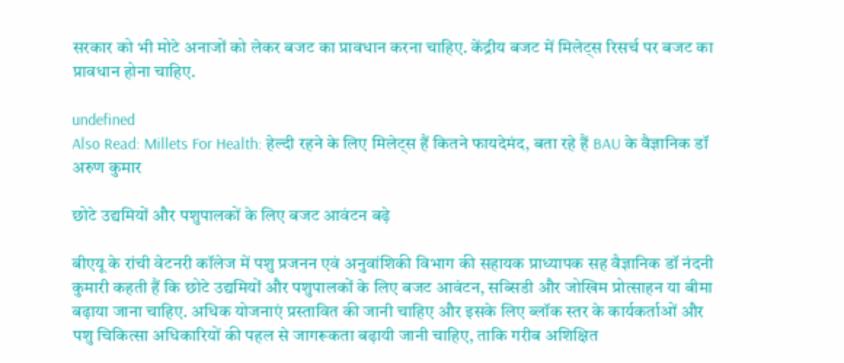सरकार को भी मोटे अनाजों को लेकर बजट का प्रावधान करना चाहिए. केंद्रीय बजट में मिलेट्स रिसर्च पर बजट का प्रावधान होना चाहिए.

undefined
Also Read: Millets For Health: हेल्दी रहने के लिए मिलेट्स हैं कितने फायदेमंद, बता रहे हैं BAU के वैज्ञानिक डॉ अरुण कुमार

छोटे उद्यमियों और पशुपालकों के लिए बजट आवंटन बढ़े

बीएयू के रांची वेटनरी कॉलेज में पशु प्रजनन एवं अनुवांशिकी विभाग की सहायक प्राध्यापक सह वैज्ञानिक डॉ नंदनी कुमारी कहती हैं कि छोटे उद्यमियों और पशुपालकों के लिए बजट आवंटन, सब्सिडी और जोखिम प्रोत्साहन या बीमा बढ़ाया जाना चाहिए. अधिक योजनाएं प्रस्तावित की जानी चाहिए और इसके लिए ब्लॉक स्तर के कार्यकर्ताओं और पशु चिकित्सा अधिकारियों की पहल से जागरूकता बढ़ायी जानी चाहिए, ताकि गरीब अशिक्षित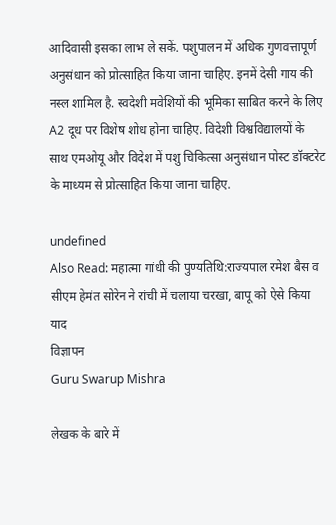आदिवासी इसका लाभ ले सकें. पशुपालन में अधिक गुणवत्तापूर्ण अनुसंधान को प्रोत्साहित किया जाना चाहिए. इनमें देसी गाय की नस्ल शामिल है. स्वदेशी मवेशियों की भूमिका साबित करने के लिए A2 दूध पर विशेष शोध होना चाहिए. विदेशी विश्वविद्यालयों के साथ एमओयू और विदेश में पशु चिकित्सा अनुसंधान पोस्ट डॉक्टरेट के माध्यम से प्रोत्साहित किया जाना चाहिए.

undefined
Also Read: महात्मा गांधी की पुण्यतिथि:राज्यपाल रमेश बैस व सीएम हेमंत सोरेन ने रांची में चलाया चरखा, बापू को ऐसे किया याद
विज्ञापन
Guru Swarup Mishra

लेखक के बारे में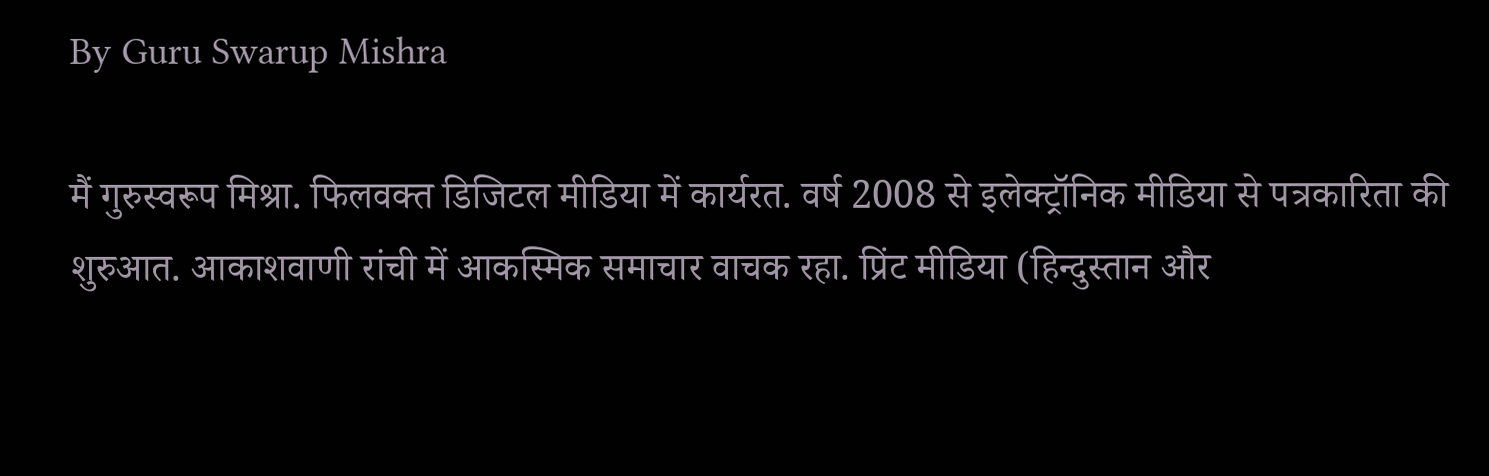By Guru Swarup Mishra

मैं गुरुस्वरूप मिश्रा. फिलवक्त डिजिटल मीडिया में कार्यरत. वर्ष 2008 से इलेक्ट्रॉनिक मीडिया से पत्रकारिता की शुरुआत. आकाशवाणी रांची में आकस्मिक समाचार वाचक रहा. प्रिंट मीडिया (हिन्दुस्तान और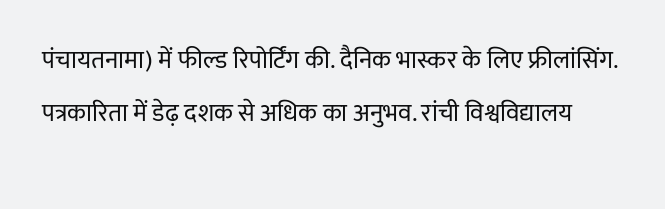पंचायतनामा) में फील्ड रिपोर्टिंग की. दैनिक भास्कर के लिए फ्रीलांसिंग. पत्रकारिता में डेढ़ दशक से अधिक का अनुभव. रांची विश्वविद्यालय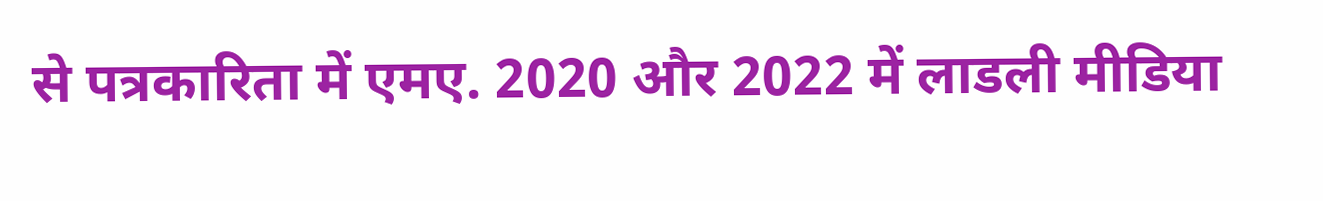से पत्रकारिता में एमए. 2020 और 2022 में लाडली मीडिया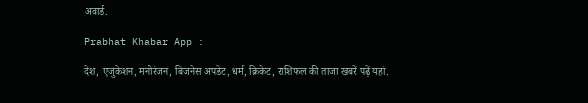अवार्ड.

Prabhat Khabar App :

देश, एजुकेशन, मनोरंजन, बिजनेस अपडेट, धर्म, क्रिकेट, राशिफल की ताजा खबरें पढ़ें यहां.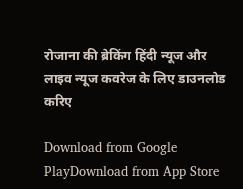रोजाना की ब्रेकिंग हिंदी न्यूज और लाइव न्यूज कवरेज के लिए डाउनलोड करिए

Download from Google PlayDownload from App Store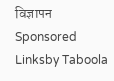विज्ञापन
Sponsored Linksby Taboola